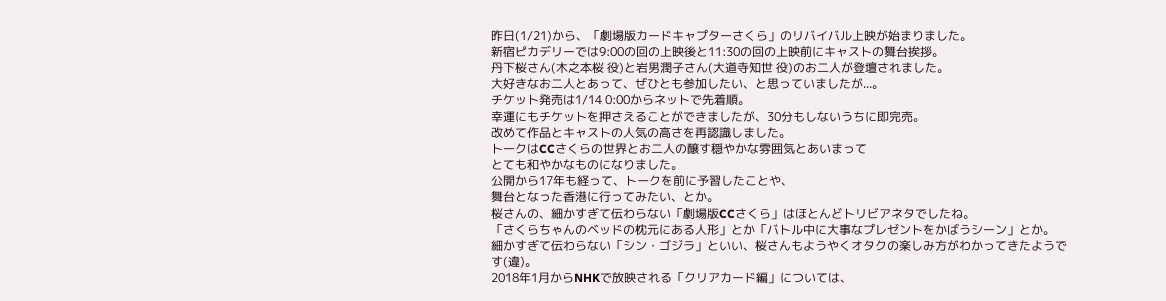昨日(1/21)から、「劇場版カードキャプターさくら」のリバイバル上映が始まりました。
新宿ピカデリーでは9:00の回の上映後と11:30の回の上映前にキャストの舞台挨拶。
丹下桜さん(木之本桜 役)と岩男潤子さん(大道寺知世 役)のお二人が登壇されました。
大好きなお二人とあって、ぜひとも参加したい、と思っていましたが...。
チケット発売は1/14 0:00からネットで先着順。
幸運にもチケットを押さえることができましたが、30分もしないうちに即完売。
改めて作品とキャストの人気の高さを再認識しました。
トークはCCさくらの世界とお二人の醸す穏やかな雰囲気とあいまって
とても和やかなものになりました。
公開から17年も経って、トークを前に予習したことや、
舞台となった香港に行ってみたい、とか。
桜さんの、細かすぎて伝わらない「劇場版CCさくら」はほとんどトリビアネタでしたね。
「さくらちゃんのベッドの枕元にある人形」とか「バトル中に大事なプレゼントをかばうシーン」とか。
細かすぎて伝わらない「シン・ゴジラ」といい、桜さんもようやくオタクの楽しみ方がわかってきたようです(違)。
2018年1月からNHKで放映される「クリアカード編」については、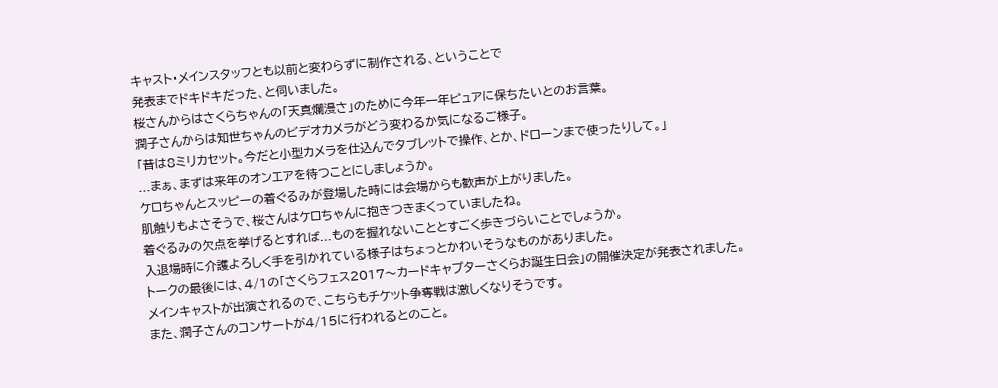キャスト・メインスタッフとも以前と変わらずに制作される、ということで
発表までドキドキだった、と伺いました。
桜さんからはさくらちゃんの「天真爛漫さ」のために今年一年ピュアに保ちたいとのお言葉。
潤子さんからは知世ちゃんのビデオカメラがどう変わるか気になるご様子。
「昔は8ミリカセット。今だと小型カメラを仕込んでタブレットで操作、とか、ドローンまで使ったりして。」
...まぁ、まずは来年のオンエアを待つことにしましょうか。
ケロちゃんとスッピーの着ぐるみが登場した時には会場からも歓声が上がりました。
肌触りもよさそうで、桜さんはケロちゃんに抱きつきまくっていましたね。
着ぐるみの欠点を挙げるとすれば...ものを握れないこととすごく歩きづらいことでしょうか。
入退場時に介護よろしく手を引かれている様子はちょっとかわいそうなものがありました。
トークの最後には、4/1の「さくらフェス2017〜カードキャプターさくらお誕生日会」の開催決定が発表されました。
メインキャストが出演されるので、こちらもチケット争奪戦は激しくなりそうです。
また、潤子さんのコンサートが4/15に行われるとのこと。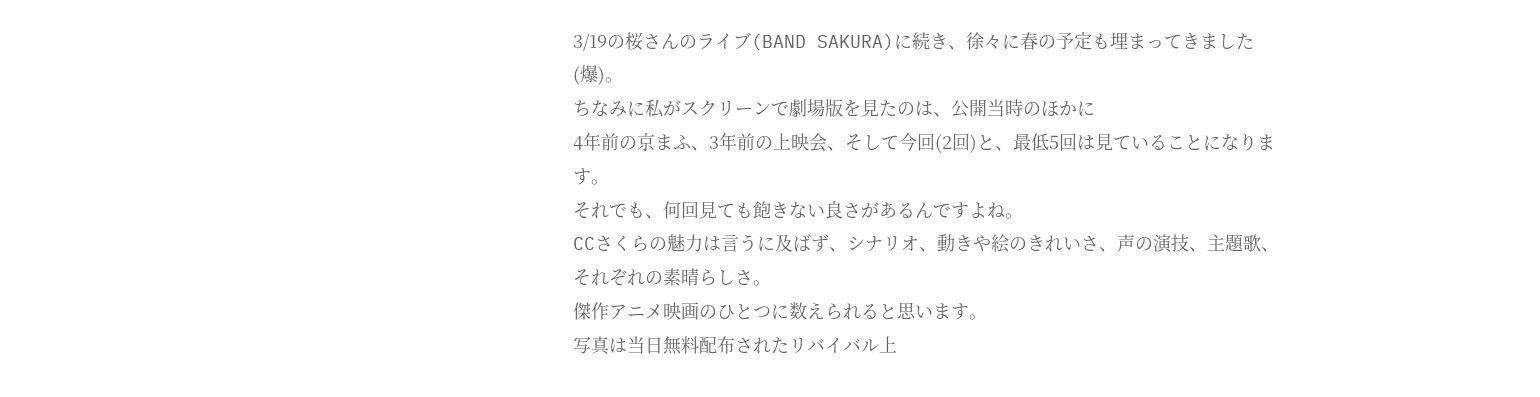3/19の桜さんのライブ(BAND SAKURA)に続き、徐々に春の予定も埋まってきました(爆)。
ちなみに私がスクリーンで劇場版を見たのは、公開当時のほかに
4年前の京まふ、3年前の上映会、そして今回(2回)と、最低5回は見ていることになります。
それでも、何回見ても飽きない良さがあるんですよね。
CCさくらの魅力は言うに及ばず、シナリオ、動きや絵のきれいさ、声の演技、主題歌、それぞれの素晴らしさ。
傑作アニメ映画のひとつに数えられると思います。
写真は当日無料配布されたリバイバル上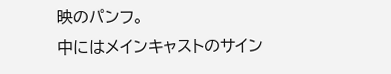映のパンフ。
中にはメインキャストのサイン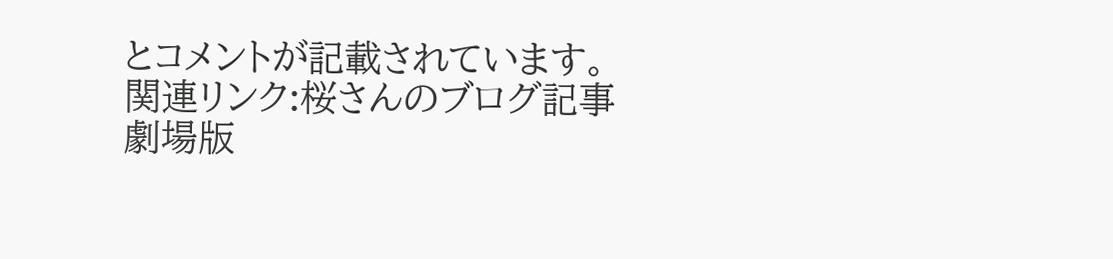とコメントが記載されています。
関連リンク:桜さんのブログ記事
劇場版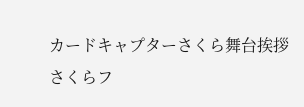カードキャプターさくら舞台挨拶
さくらフ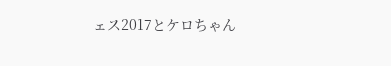ェス2017とケロちゃん